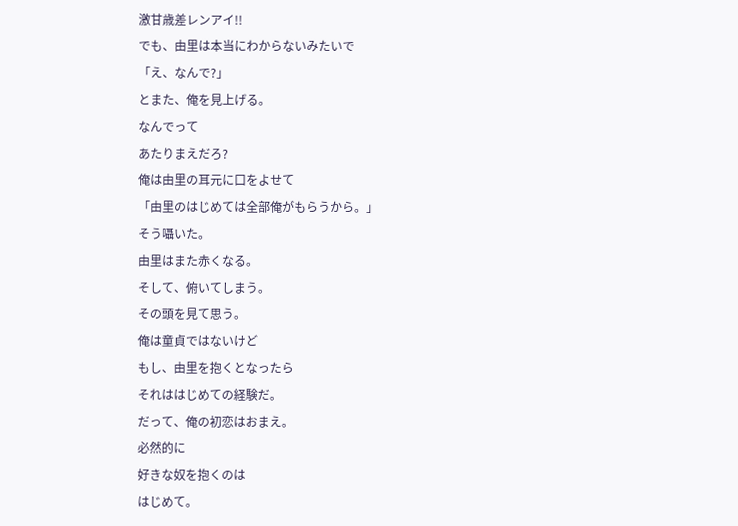激甘歳差レンアイ!!
でも、由里は本当にわからないみたいで
「え、なんで?」
とまた、俺を見上げる。
なんでって
あたりまえだろ?
俺は由里の耳元に口をよせて
「由里のはじめては全部俺がもらうから。」
そう囁いた。
由里はまた赤くなる。
そして、俯いてしまう。
その頭を見て思う。
俺は童貞ではないけど
もし、由里を抱くとなったら
それははじめての経験だ。
だって、俺の初恋はおまえ。
必然的に
好きな奴を抱くのは
はじめて。